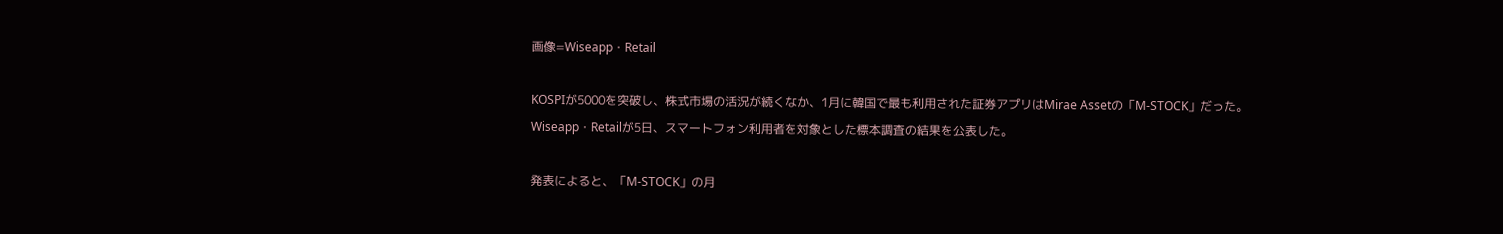画像=Wiseapp・Retail

KOSPIが5000を突破し、株式市場の活況が続くなか、1月に韓国で最も利用された証券アプリはMirae Assetの「M-STOCK」だった。Wiseapp・Retailが5日、スマートフォン利用者を対象とした標本調査の結果を公表した。

発表によると、「M-STOCK」の月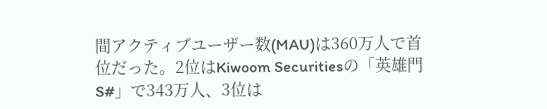間アクティブユーザー数(MAU)は360万人で首位だった。2位はKiwoom Securitiesの「英雄門S#」で343万人、3位は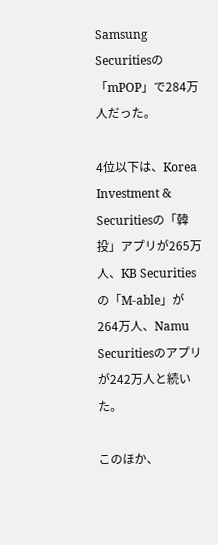Samsung Securitiesの「mPOP」で284万人だった。

4位以下は、Korea Investment & Securitiesの「韓投」アプリが265万人、KB Securitiesの「M-able」が264万人、Namu Securitiesのアプリが242万人と続いた。

このほか、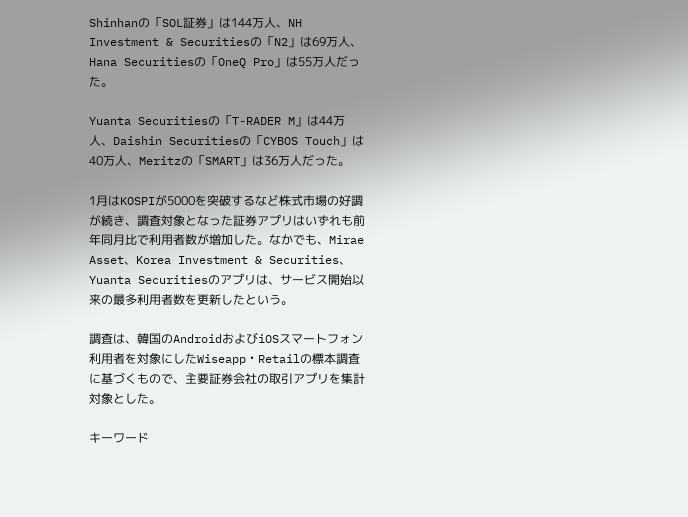Shinhanの「SOL証券」は144万人、NH Investment & Securitiesの「N2」は69万人、Hana Securitiesの「OneQ Pro」は55万人だった。

Yuanta Securitiesの「T-RADER M」は44万人、Daishin Securitiesの「CYBOS Touch」は40万人、Meritzの「SMART」は36万人だった。

1月はKOSPIが5000を突破するなど株式市場の好調が続き、調査対象となった証券アプリはいずれも前年同月比で利用者数が増加した。なかでも、Mirae Asset、Korea Investment & Securities、Yuanta Securitiesのアプリは、サービス開始以来の最多利用者数を更新したという。

調査は、韓国のAndroidおよびiOSスマートフォン利用者を対象にしたWiseapp・Retailの標本調査に基づくもので、主要証券会社の取引アプリを集計対象とした。

キーワード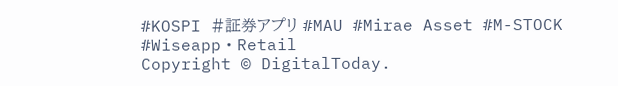#KOSPI #証券アプリ #MAU #Mirae Asset #M-STOCK #Wiseapp・Retail
Copyright © DigitalToday.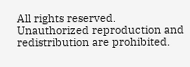All rights reserved. Unauthorized reproduction and redistribution are prohibited.